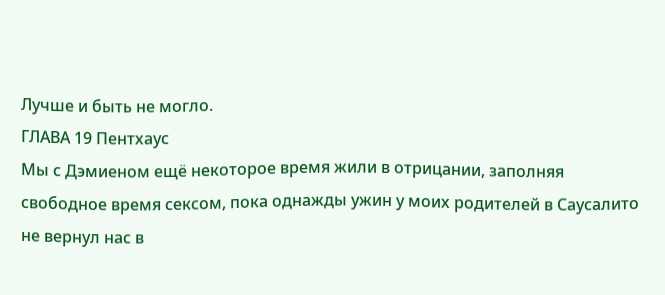Лучше и быть не могло.
ГЛАВА 19 Пентхаус
Мы с Дэмиеном ещё некоторое время жили в отрицании, заполняя свободное время сексом, пока однажды ужин у моих родителей в Саусалито не вернул нас в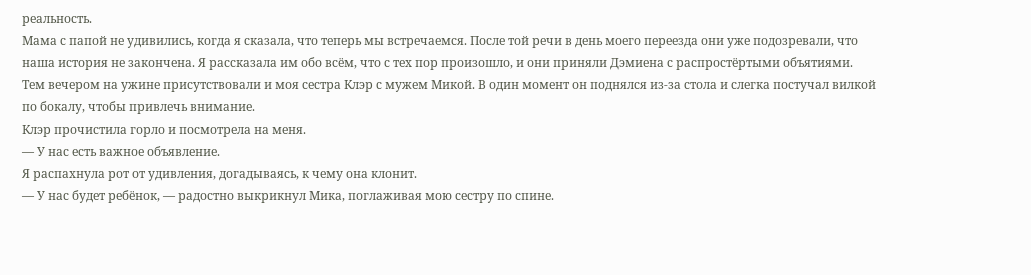реальность.
Мама с папой не удивились, когда я сказала, что теперь мы встречаемся. После той речи в день моего переезда они уже подозревали, что наша история не закончена. Я рассказала им обо всём, что с тех пор произошло, и они приняли Дэмиена с распростёртыми объятиями.
Тем вечером на ужине присутствовали и моя сестра Клэр с мужем Микой. В один момент он поднялся из-за стола и слегка постучал вилкой по бокалу, чтобы привлечь внимание.
Клэр прочистила горло и посмотрела на меня.
— У нас есть важное объявление.
Я распахнула рот от удивления, догадываясь, к чему она клонит.
— У нас будет ребёнок, — радостно выкрикнул Мика, поглаживая мою сестру по спине.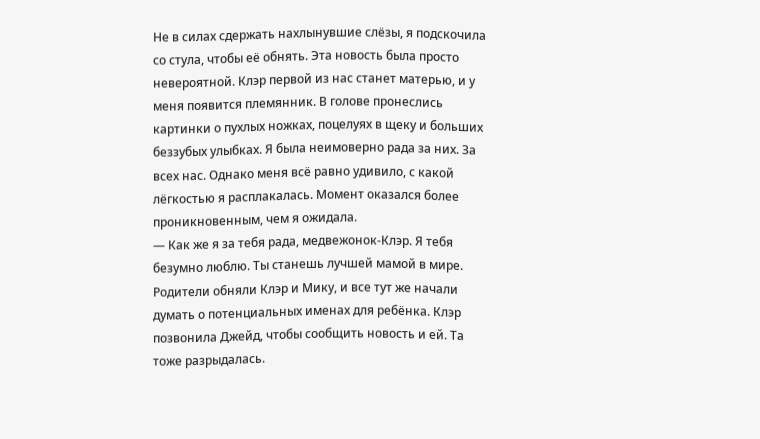Не в силах сдержать нахлынувшие слёзы, я подскочила со стула, чтобы её обнять. Эта новость была просто невероятной. Клэр первой из нас станет матерью, и у меня появится племянник. В голове пронеслись картинки о пухлых ножках, поцелуях в щеку и больших беззубых улыбках. Я была неимоверно рада за них. За всех нас. Однако меня всё равно удивило, с какой лёгкостью я расплакалась. Момент оказался более проникновенным, чем я ожидала.
— Как же я за тебя рада, медвежонок-Клэр. Я тебя безумно люблю. Ты станешь лучшей мамой в мире.
Родители обняли Клэр и Мику, и все тут же начали думать о потенциальных именах для ребёнка. Клэр позвонила Джейд, чтобы сообщить новость и ей. Та тоже разрыдалась.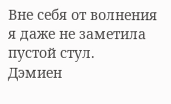Вне себя от волнения я даже не заметила пустой стул.
Дэмиен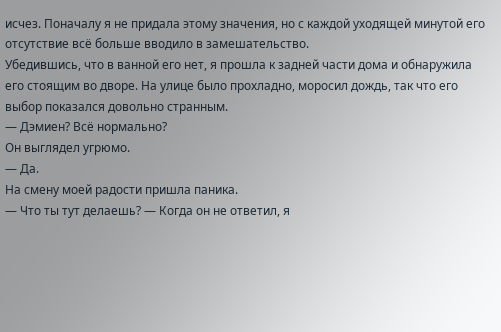исчез. Поначалу я не придала этому значения, но с каждой уходящей минутой его отсутствие всё больше вводило в замешательство.
Убедившись, что в ванной его нет, я прошла к задней части дома и обнаружила его стоящим во дворе. На улице было прохладно, моросил дождь, так что его выбор показался довольно странным.
— Дэмиен? Всё нормально?
Он выглядел угрюмо.
— Да.
На смену моей радости пришла паника.
— Что ты тут делаешь? — Когда он не ответил, я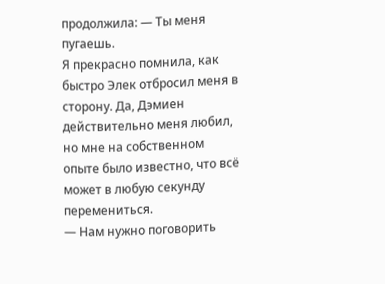продолжила: — Ты меня пугаешь.
Я прекрасно помнила, как быстро Элек отбросил меня в сторону. Да, Дэмиен действительно меня любил, но мне на собственном опыте было известно, что всё может в любую секунду перемениться.
— Нам нужно поговорить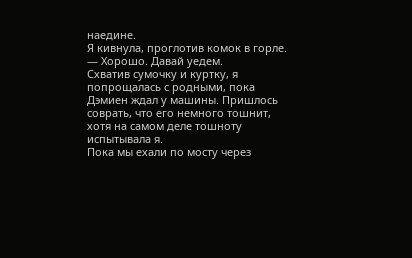наедине.
Я кивнула, проглотив комок в горле.
— Хорошо. Давай уедем.
Схватив сумочку и куртку, я попрощалась с родными, пока Дэмиен ждал у машины. Пришлось соврать, что его немного тошнит, хотя на самом деле тошноту испытывала я.
Пока мы ехали по мосту через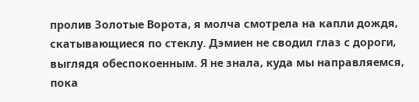пролив Золотые Ворота, я молча смотрела на капли дождя, скатывающиеся по стеклу. Дэмиен не сводил глаз с дороги, выглядя обеспокоенным. Я не знала, куда мы направляемся, пока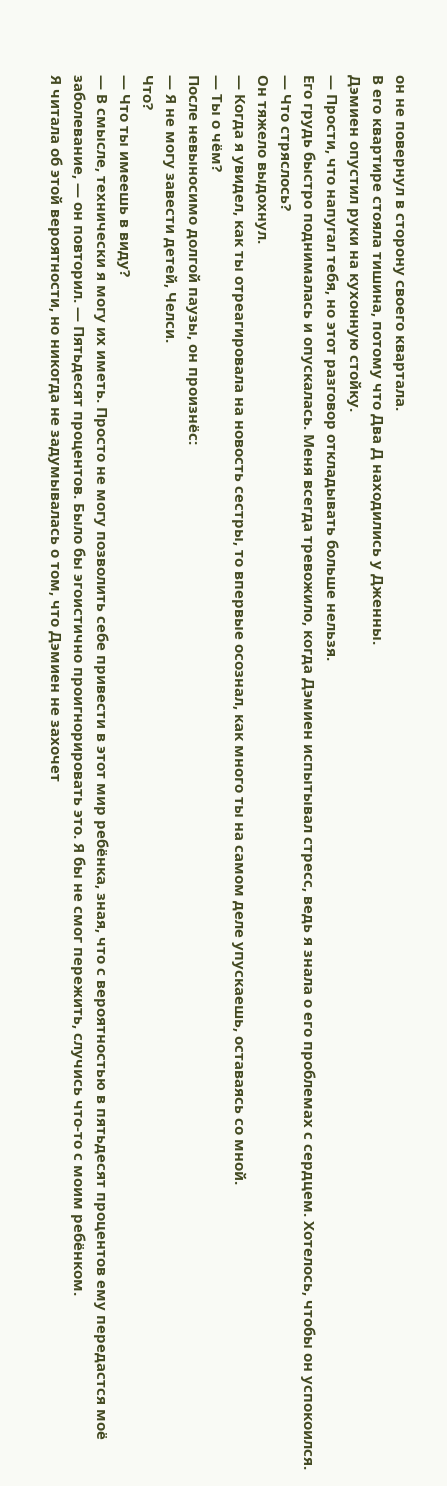он не повернул в сторону своего квартала.
В его квартире стояла тишина, потому что Два Д находились у Дженны.
Дэмиен опустил руки на кухонную стойку.
— Прости, что напугал тебя, но этот разговор откладывать больше нельзя.
Его грудь быстро поднималась и опускалась. Меня всегда тревожило, когда Дэмиен испытывал стресс, ведь я знала о его проблемах с сердцем. Хотелось, чтобы он успокоился.
— Что стряслось?
Он тяжело выдохнул.
— Когда я увидел, как ты отреагировала на новость сестры, то впервые осознал, как много ты на самом деле упускаешь, оставаясь со мной.
— Ты о чём?
После невыносимо долгой паузы, он произнёс:
— Я не могу завести детей, Челси.
Что?
— Что ты имеешь в виду?
— В смысле, технически я могу их иметь. Просто не могу позволить себе привести в этот мир ребёнка, зная, что с вероятностью в пятьдесят процентов ему передастся моё заболевание, — он повторил. — Пятьдесят процентов. Было бы эгоистично проигнорировать это. Я бы не смог пережить, случись что-то с моим ребёнком.
Я читала об этой вероятности, но никогда не задумывалась о том, что Дэмиен не захочет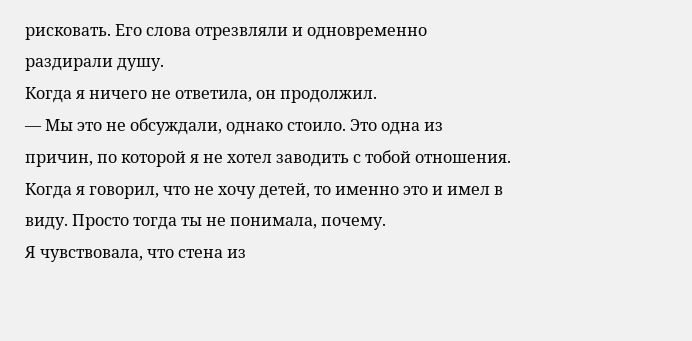рисковать. Его слова отрезвляли и одновременно раздирали душу.
Когда я ничего не ответила, он продолжил.
— Мы это не обсуждали, однако стоило. Это одна из причин, по которой я не хотел заводить с тобой отношения. Когда я говорил, что не хочу детей, то именно это и имел в виду. Просто тогда ты не понимала, почему.
Я чувствовала, что стена из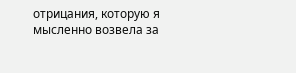отрицания, которую я мысленно возвела за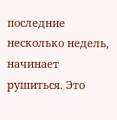последние несколько недель, начинает рушиться. Это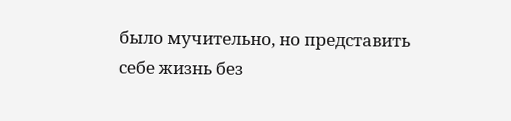было мучительно, но представить себе жизнь без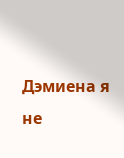Дэмиена я не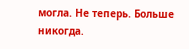могла. Не теперь. Больше никогда.